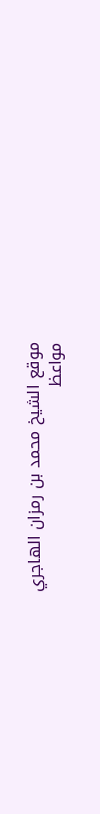موقع الشيخ محمد بن رمزان الهاجري
مواعظ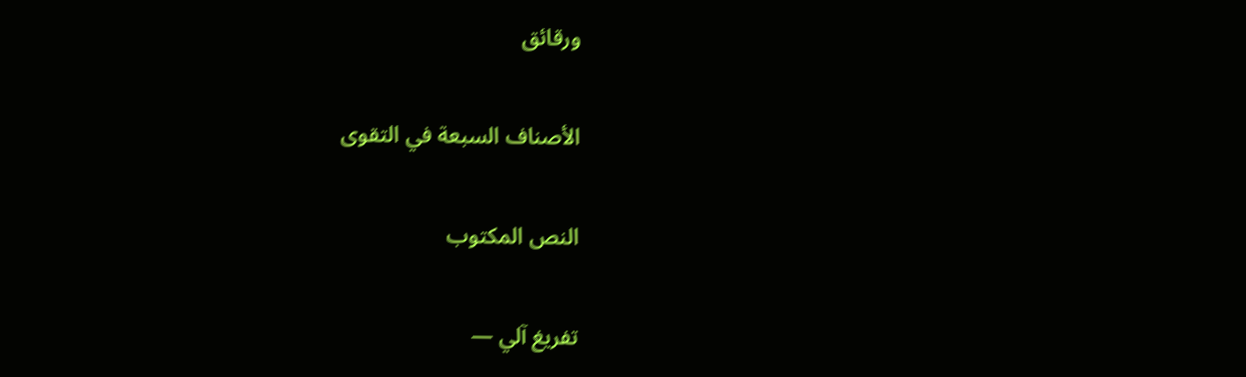ورقائق

الأصناف السبعة في التقوى

النص المكتوب

تفريغ آلي —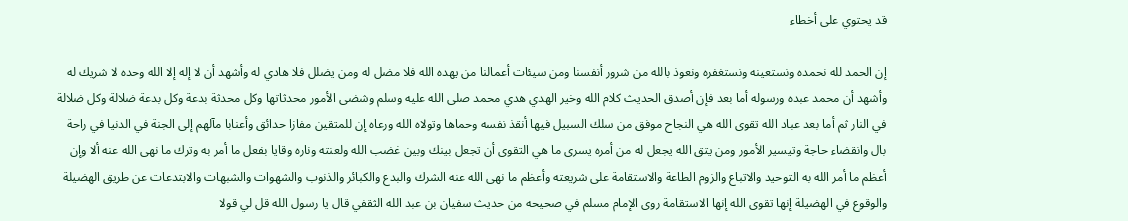قد يحتوي على أخطاء

إن الحمد لله نحمده ونستعينه ونستغفره ونعوذ بالله من شرور أنفسنا ومن سيئات أعمالنا من يهده الله فلا مضل له ومن يضلل فلا هادي له وأشهد أن لا إله إلا الله وحده لا شريك له وأشهد أن محمد عبده ورسوله أما بعد فإن أصدق الحديث كلام الله وخير الهدي هدي محمد صلى الله عليه وسلم وشضى الأمور محدثاتها وكل محدثة بدعة وكل بدعة ضلالة وكل ضلالة في النار ثم أما بعد عباد الله تقوى الله هي النجاح موفق من سلك السبيل فيها أنقذ نفسه وحماها وتولاه الله ورعاه إن للمتقين مفازا حدائق وأعنابا مآلهم إلى الجنة في الدنيا في راحة بال وانقضاء حاجة وتيسير الأمور ومن يتق الله يجعل له من أمره يسرى ما هي التقوى أن تجعل بينك وبين غضب الله ولعنته وناره وقايا بفعل ما أمر به وترك ما نهى الله عنه ألا وإن أعظم ما أمر الله به التوحيد والاتباع والزوم الطاعة والاستقامة على شريعته وأعظم ما نهى الله عنه الشرك والبدع والكبائر والذنوب والشهوات والشبهات والابتدعات عن طريق الهضيلة والوقوع في الهضيلة إنها تقوى الله إنها الاستقامة روى الإمام مسلم في صحيحه من حديث سفيان بن عبد الله الثقفي قال يا رسول الله قل لي قولا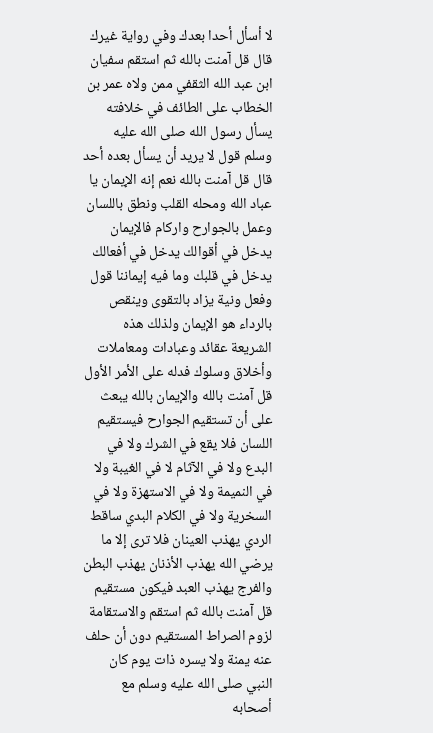لا أسأل أحدا بعدك وفي رواية غيرك قال قل آمنت بالله ثم استقم سفيان ابن عبد الله الثقفي ممن ولاه عمر بن الخطاب على الطائف في خلافته يسأل رسول الله صلى الله عليه وسلم قول لا يريد أن يسأل بعده أحد قال قل آمنت بالله نعم إنه الإيمان يا عباد الله ومحله القلب ونطق باللسان وعمل بالجوارح واركام فالإيمان يدخل في أقوالك يدخل في أفعالك يدخل في قلبك وما فيه إيماننا قول وفعل ونية يزاد بالتقوى وينقص بالرداء هو الإيمان ولذلك هذه الشريعة عقائد وعبادات ومعاملات وأخلاق وسلوك فدله على الأمر الأول قل آمنت بالله والإيمان بالله يبعث على أن تستقيم الجوارح فيستقيم اللسان فلا يقع في الشرك ولا في البدع ولا في الآثام لا في الغيبة ولا في النميمة ولا في الاستهزة ولا في السخرية ولا في الكلام البدي ساقط الردي يهذب العينان فلا ترى إلا ما يرضي الله يهذب الأذنان يهذب البطن والفرج يهذب العبد فيكون مستقيم قل آمنت بالله ثم استقم والاستقامة لزوم الصراط المستقيم دون أن حلف عنه يمنة ولا يسره ذات يوم كان النبي صلى الله عليه وسلم مع أصحابه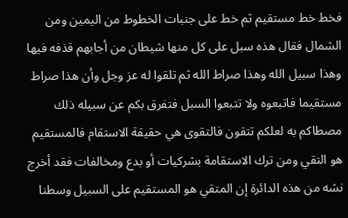فخط خط مستقيم ثم خط على جنبات الخطوط من اليمين ومن الشمال فقال هذه سبل على كل منها شيطان من أجابهم قذفه فيها وهذا سبيل الله وهذا صراط الله ثم تلقوا له عز وجل وأن هذا صراط مستقيما فاتبعوه ولا تتبعوا السبل فتفرق بكم عن سبيله ذلك مصطاكم به لعلكم تتقون فالتقوى هي حقيقة الاستقام فالمستقيم هو التقي ومن ترك الاستقامة بشركيات أو بدع ومخالفات فقد أخرج نشه من هذه الدائرة إن المتقي هو المستقيم على السبيل وسطنا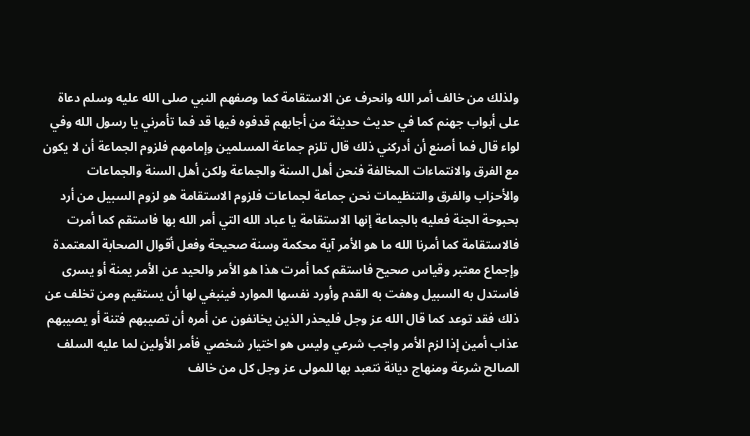ولذلك من خالف أمر الله وانحرف عن الاستقامة كما وصفهم النبي صلى الله عليه وسلم دعاة على أبواب جهنم كما في حديث حديثة من أجابهم قدفوه فيها قد فما تأمرني يا رسول الله وفي لواء قال فما أصنع أن أدركني ذلك قال تلزم جماعة المسلمين وإمامهم فلزوم الجماعة أن لا يكون مع الفرق والانتماءات المخالفة فنحن أهل السنة والجماعة ولكن أهل السنة والجماعات والأحزاب والفرق والتنظيمات نحن جماعة لجماعات فلزوم الاستقامة هو لزوم السبيل من أرد بحبوحة الجنة فعليه بالجماعة إنها الاستقامة يا عباد الله التي أمر الله بها فاستقم كما أمرت فالاستقامة كما أمرنا الله ما هو الأمر آية محكمة وسنة صحيحة وفعل أقوال الصحابة المعتمدة وإجماع معتبر وقياس صحيح فاستقم كما أمرت هذا هو الأمر والحيد عن الأمر يمنة أو يسرى فاستدل به السبيل وهفت به القدم وأورد نفسها الموارد فينبغي لها أن يستقيم ومن تخلف عن ذلك فقد توعد كما قال الله عز وجل فليحذر الذين يخانفون عن أمره أن تصيبهم فتنة أو يصيبهم عذاب أمين إذا لزم الأمر واجب شرعي وليس هو اختيار شخصي فأمر الأولين لما عليه السلف الصالح شرعة ومنهاج ديانة نتعبد بها للمولى عز وجل كل من خالف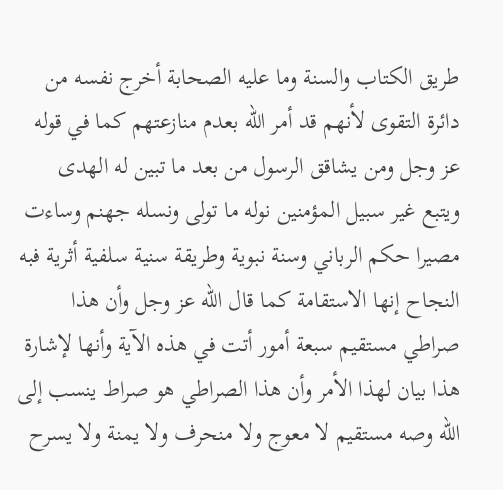طريق الكتاب والسنة وما عليه الصحابة أخرج نفسه من دائرة التقوى لأنهم قد أمر الله بعدم منازعتهم كما في قوله عز وجل ومن يشاقق الرسول من بعد ما تبين له الهدى ويتبع غير سبيل المؤمنين نوله ما تولى ونسله جهنم وساءت مصيرا حكم الرباني وسنة نبوية وطريقة سنية سلفية أثرية فبه النجاح إنها الاستقامة كما قال الله عز وجل وأن هذا صراطي مستقيم سبعة أمور أتت في هذه الآية وأنها لإشارة هذا بيان لهذا الأمر وأن هذا الصراطي هو صراط ينسب إلى الله وصه مستقيم لا معوج ولا منحرف ولا يمنة ولا يسرح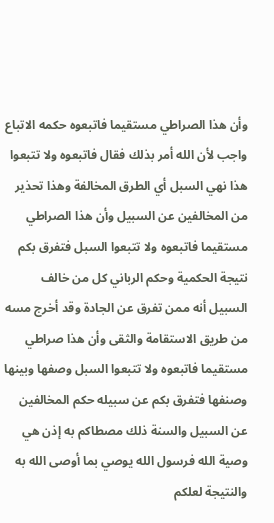وأن هذا الصراطي مستقيما فاتبعوه حكمه الاتباع واجب لأن الله أمر بذلك فقال فاتبعوه ولا تتبعوا هذا نهي السبل أي الطرق المخالفة وهذا تحذير من المخالفين عن السبيل وأن هذا الصراطي مستقيما فاتبعوه ولا تتبعوا السبل فتفرق بكم نتيجة الحكمية وحكم الرباني كل من خالف السبيل أنه ممن تفرق عن الجادة وقد أخرج مسه من طريق الاستقامة والثقى وأن هذا صراطي مستقيما فاتبعوه ولا تتبعوا السبل وصفها وبينها وصنفها فتفرق بكم عن سبيله حكم المخالفين عن السبيل والسنة ذلك مصطاكم به إذن هي وصية الله فرسول الله يوصي بما أوصى الله به والنتيجة لعلكم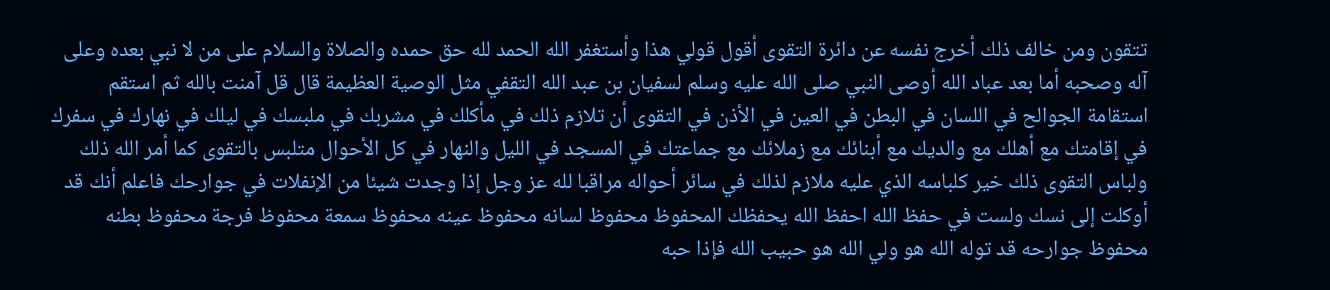تتقون ومن خالف ذلك أخرج نفسه عن دائرة التقوى أقول قولي هذا وأستغفر الله الحمد لله حق حمده والصلاة والسلام على من لا نبي بعده وعلى آله وصحبه أما بعد عباد الله أوصى النبي صلى الله عليه وسلم لسفيان بن عبد الله التقفي مثل الوصية العظيمة قال قل آمنت بالله ثم استقم استقامة الجوالح في اللسان في البطن في العين في الأذن في التقوى أن تلازم ذلك في مأكلك في مشربك في ملبسك في ليلك في نهارك في سفرك في إقامتك مع أهلك مع والديك مع أبنائك مع زملائك مع جماعتك في المسجد في الليل والنهار في كل الأحوال متلبس بالتقوى كما أمر الله ذلك ولباس التقوى ذلك خير كلباسه الذي عليه ملازم لذلك في سائر أحواله مراقبا لله عز وجل إذا وجدت شيئا من الإنفلات في جوارحك فاعلم أنك قد أوكلت إلى نسك ولست في حفظ الله احفظ الله يحفظك المحفوظ محفوظ لسانه محفوظ عينه محفوظ سمعة محفوظ فرجة محفوظ بطنه محفوظ جوارحه قد توله الله هو ولي الله هو حبيب الله فإذا حبه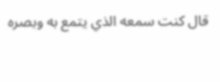قال كنت سمعه الذي يتمع به وبصره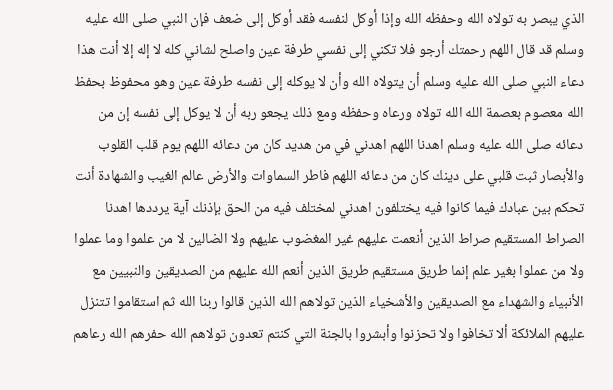الذي يبصر به تولاه الله وحفظه الله وإذا أوكل لنفسه فقد أوكل إلى ضعف فإن النبي صلى الله عليه وسلم قد قال اللهم رحمتك أرجو فلا تكني إلى نفسي طرفة عين واصلح لشاني كله لا إله إلا أنت هذا دعاء النبي صلى الله عليه وسلم أن يتولاه الله وأن لا يوكله إلى نفسه طرفة عين وهو محفوظ بحفظ الله معصوم بعصمة الله الله تولاه ورعاه وحفظه ومع ذلك يجعو ربه أن لا يوكل إلى نفسه إن من دعائه صلى الله عليه وسلم اهدنا اللهم اهدني في من هديد كان من دعائه اللهم يوم قلب القلوب والأبصار ثبت قلبي على دينك كان من دعائه اللهم فاطر السماوات والأرض عالم الغيب والشهادة أنت تحكم بين عبادك فيما كانوا فيه يختلفون اهدني لمختلف فيه من الحق بإذنك آية يرددها اهدنا الصراط المستقيم صراط الذين أنعمت عليهم غير المغضوب عليهم ولا الضالين لا من علموا وما عملوا ولا من عملوا بغير علم إنما طريق مستقيم طريق الذين أنعم الله عليهم من الصديقين والنبيين مع الأنبياء والشهداء مع الصديقين والأشخياء الذين تولاهم الله الذين قالوا ربنا الله ثم استقاموا تتنزل عليهم الملائكة ألا تخافوا ولا تحزنوا وأبشروا بالجنة التي كنتم تعدون تولاهم الله حفرهم الله رعاهم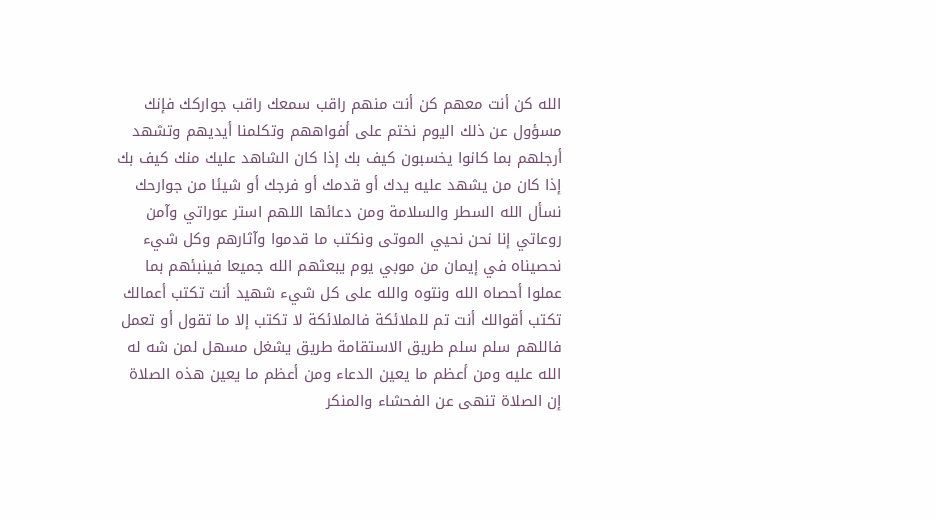الله كن أنت معهم كن أنت منهم راقب سمعك راقب جواركك فإنك مسؤول عن ذلك اليوم نختم على أفواههم وتكلمنا أيديهم وتشهد أرجلهم بما كانوا يخسبون كيف بك إذا كان الشاهد عليك منك كيف بك إذا كان من يشهد عليه يدك أو قدمك أو فرجك أو شيئا من جوارحك نسأل الله السطر والسلامة ومن دعائها اللهم استر عوراتي وآمن روعاتي إنا نحن نحيي الموتى ونكتب ما قدموا وآثارهم وكل شيء نحصيناه في إيمان من موبي يوم يبعثهم الله جميعا فينبئهم بما عملوا أحصاه الله ونتوه والله على كل شيء شهيد أنت تكتب أعمالك تكتب أقوالك أنت تم للملائكة فالملائكة لا تكتب إلا ما تقول أو تعمل فاللهم سلم سلم طريق الاستقامة طريق يشغل مسهل لمن شه له الله عليه ومن أعظم ما يعين الدعاء ومن أعظم ما يعين هذه الصلاة إن الصلاة تنهى عن الفحشاء والمنكر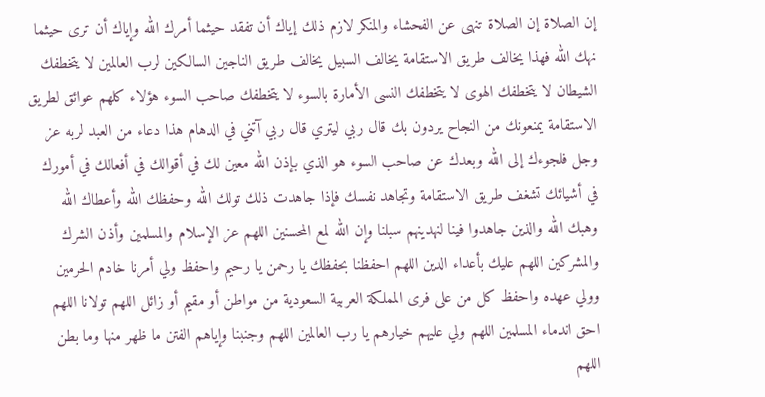إن الصلاة إن الصلاة تنهى عن الفحشاء والمنكر لازم ذلك إياك أن تفقد حيثما أمرك الله وإياك أن ترى حيثما نهك الله فهذا يخالف طريق الاستقامة يخالف السبيل يخالف طريق الناجين السالكين لرب العالمين لا يتخطفك الشيطان لا يتخطفك الهوى لا يتخطفك النسى الأمارة بالسوء لا يتخطفك صاحب السوء هؤلاء كلهم عوائق لطريق الاستقامة يمنعونك من النجاح يردون بك قال ربي ليتري قال ربي آتني في الدهام هذا دعاء من العبد لربه عز وجل فلجوءك إلى الله وبعدك عن صاحب السوء هو الذي بإذن الله معين لك في أقوالك في أفعالك في أمورك في أشيائك تشغف طريق الاستقامة وتجاهد نفسك فإذا جاهدت ذلك تولك الله وحفظك الله وأعطاك الله وهبك الله والذين جاهدوا فينا لنهدينهم سبلنا وإن الله لمع المحسنين اللهم عز الإسلام والمسلمين وأذن الشرك والمشركين اللهم عليك بأعداء الدين اللهم احفظنا بحفظك يا رحمن يا رحيم واحفظ ولي أمرنا خادم الحرمين وولي عهده واحفظ كل من على فرى المملكة العربية السعودية من مواطن أو مقيم أو زائل اللهم تولانا اللهم احق اندماء المسلمين اللهم ولي عليهم خيارهم يا رب العالمين اللهم وجنبنا وإياهم الفتن ما ظهر منها وما بطن اللهم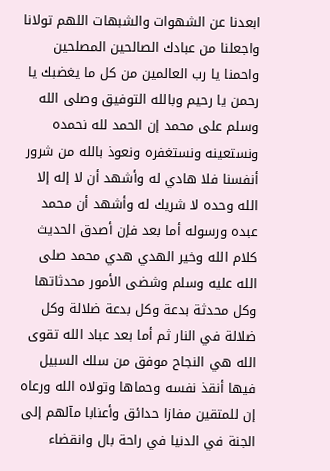ابعدنا عن الشهوات والشبهات اللهم تولانا واجعلنا من عبادك الصالحين المصلحين واحمنا يا رب العالمين من كل ما يغضبك يا رحمن يا رحيم وبالله التوفيق وصلى الله وسلم على محمد إن الحمد لله نحمده ونستعينه ونستغفره ونعوذ بالله من شرور أنفسنا فلا هادي له وأشهد أن لا إله إلا الله وحده لا شريك له وأشهد أن محمد عبده ورسوله أما بعد فإن أصدق الحديث كلام الله وخير الهدي هدي محمد صلى الله عليه وسلم وشضى الأمور محدثاتها وكل محدثة بدعة وكل بدعة ضلالة وكل ضلالة في النار ثم أما بعد عباد الله تقوى الله هي النجاح موفق من سلك السبيل فيها أنقذ نفسه وحماها وتولاه الله ورعاه إن للمتقين مفازا حدائق وأعنابا مآلهم إلى الجنة في الدنيا في راحة بال وانقضاء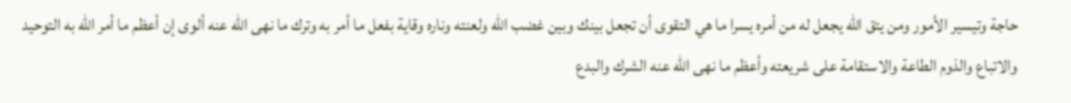حاجة وتيسير الأمور ومن يتق الله يجعل له من أمره يسرا ما هي التقوى أن تجعل بينك وبين غضب الله ولعنته وناره وقاية بفعل ما أمر به وترك ما نهى الله عنه ألوى إن أعظم ما أمر الله به التوحيد والاتباع والذوم الطاعة والاستقامة على شريعته وأعظم ما نهى الله عنه الشرك والبدع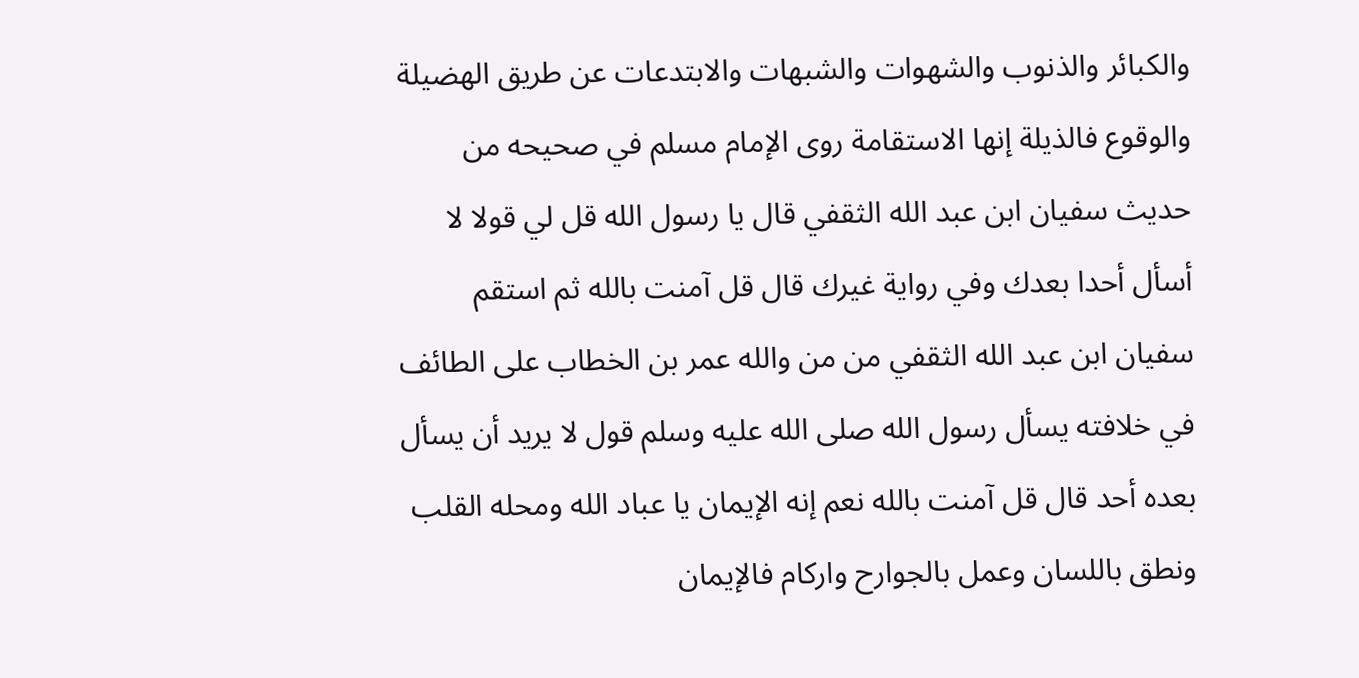والكبائر والذنوب والشهوات والشبهات والابتدعات عن طريق الهضيلة والوقوع فالذيلة إنها الاستقامة روى الإمام مسلم في صحيحه من حديث سفيان ابن عبد الله الثقفي قال يا رسول الله قل لي قولا لا أسأل أحدا بعدك وفي رواية غيرك قال قل آمنت بالله ثم استقم سفيان ابن عبد الله الثقفي من من والله عمر بن الخطاب على الطائف في خلافته يسأل رسول الله صلى الله عليه وسلم قول لا يريد أن يسأل بعده أحد قال قل آمنت بالله نعم إنه الإيمان يا عباد الله ومحله القلب ونطق باللسان وعمل بالجوارح واركام فالإيمان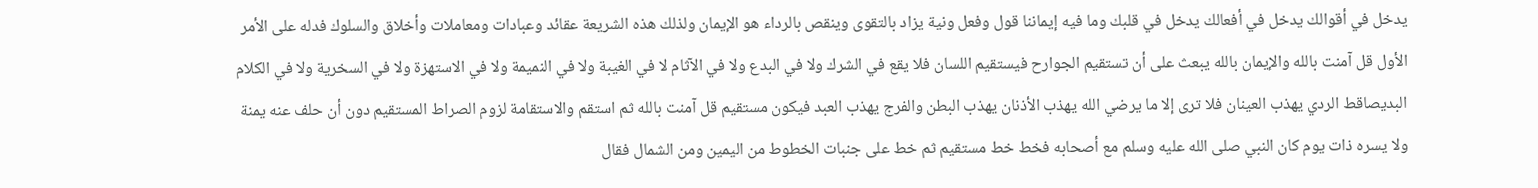يدخل في أقوالك يدخل في أفعالك يدخل في قلبك وما فيه إيماننا قول وفعل ونية يزاد بالتقوى وينقص بالرداء هو الإيمان ولذلك هذه الشريعة عقائد وعبادات ومعاملات وأخلاق والسلوك فدله على الأمر الأول قل آمنت بالله والإيمان بالله يبعث على أن تستقيم الجوارح فيستقيم اللسان فلا يقع في الشرك ولا في البدع ولا في الآثام لا في الغيبة ولا في النميمة ولا في الاستهزة ولا في السخرية ولا في الكلام البديصاقط الردي يهذب العينان فلا ترى إلا ما يرضي الله يهذب الأذنان يهذب البطن والفرج يهذب العبد فيكون مستقيم قل آمنت بالله ثم استقم والاستقامة لزوم الصراط المستقيم دون أن حلف عنه يمنة ولا يسره ذات يوم كان النبي صلى الله عليه وسلم مع أصحابه فخط خط مستقيم ثم خط على جنبات الخطوط من اليمين ومن الشمال فقال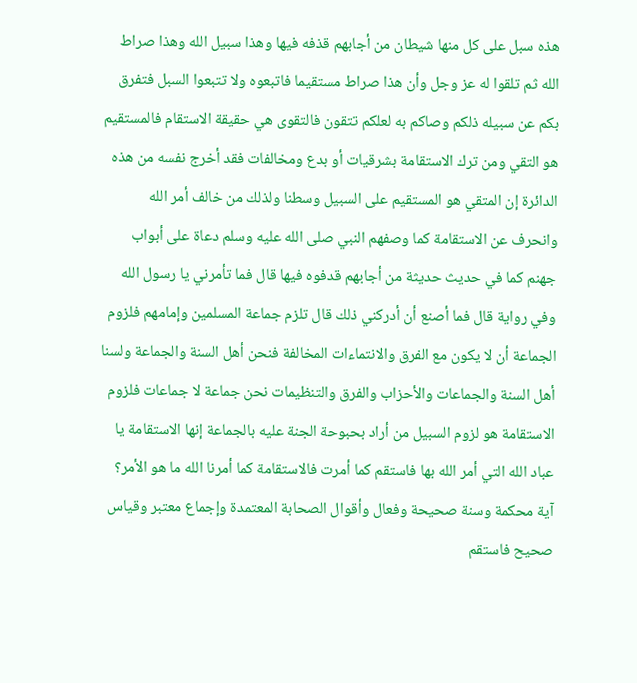هذه سبل على كل منها شيطان من أجابهم قذفه فيها وهذا سبيل الله وهذا صراط الله ثم تلقوا له عز وجل وأن هذا صراط مستقيما فاتبعوه ولا تتبعوا السبل فتفرق بكم عن سبيله ذلكم وصاكم به لعلكم تتقون فالتقوى هي حقيقة الاستقام فالمستقيم هو التقي ومن ترك الاستقامة بشرقيات أو بدع ومخالفات فقد أخرج نفسه من هذه الدائرة إن المتقي هو المستقيم على السبيل وسطنا ولذلك من خالف أمر الله وانحرف عن الاستقامة كما وصفهم النبي صلى الله عليه وسلم دعاة على أبواب جهنم كما في حديث حديثة من أجابهم قدفوه فيها قال فما تأمرني يا رسول الله وفي رواية قال فما أصنع أن أدركني ذلك قال تلزم جماعة المسلمين وإمامهم فلزوم الجماعة أن لا يكون مع الفرق والانتماءات المخالفة فنحن أهل السنة والجماعة ولسنا أهل السنة والجماعات والأحزاب والفرق والتنظيمات نحن جماعة لا جماعات فلزوم الاستقامة هو لزوم السبيل من أراد بحبوحة الجنة عليه بالجماعة إنها الاستقامة يا عباد الله التي أمر الله بها فاستقم كما أمرت فالاستقامة كما أمرنا الله ما هو الأمر؟ آية محكمة وسنة صحيحة وفعال وأقوال الصحابة المعتمدة وإجماع معتبر وقياس صحيح فاستقم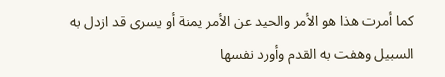كما أمرت هذا هو الأمر والحيد عن الأمر يمنة أو يسرى قد ازدل به السبيل وهفت به القدم وأورد نفسها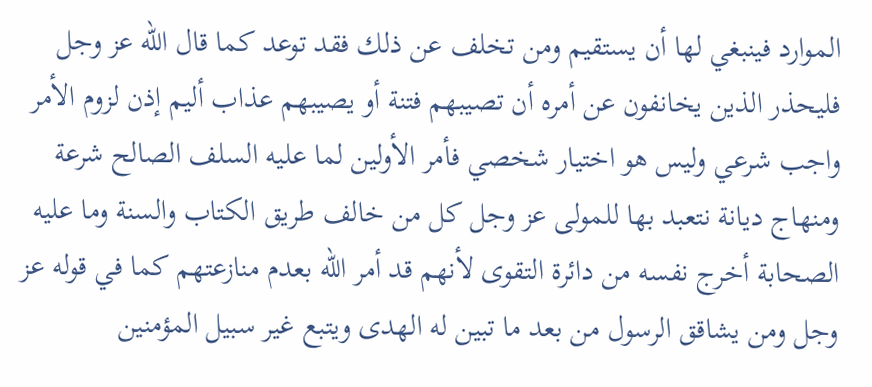الموارد فينبغي لها أن يستقيم ومن تخلف عن ذلك فقد توعد كما قال الله عز وجل فليحذر الذين يخانفون عن أمره أن تصيبهم فتنة أو يصيبهم عذاب أليم إذن لزوم الأمر واجب شرعي وليس هو اختيار شخصي فأمر الأولين لما عليه السلف الصالح شرعة ومنهاج ديانة نتعبد بها للمولى عز وجل كل من خالف طريق الكتاب والسنة وما عليه الصحابة أخرج نفسه من دائرة التقوى لأنهم قد أمر الله بعدم منازعتهم كما في قوله عز وجل ومن يشاقق الرسول من بعد ما تبين له الهدى ويتبع غير سبيل المؤمنين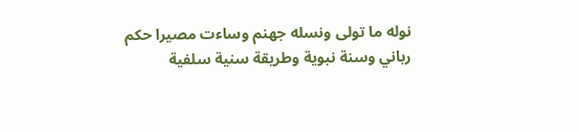نوله ما تولى ونسله جهنم وساءت مصيرا حكم رباني وسنة نبوية وطريقة سنية سلفية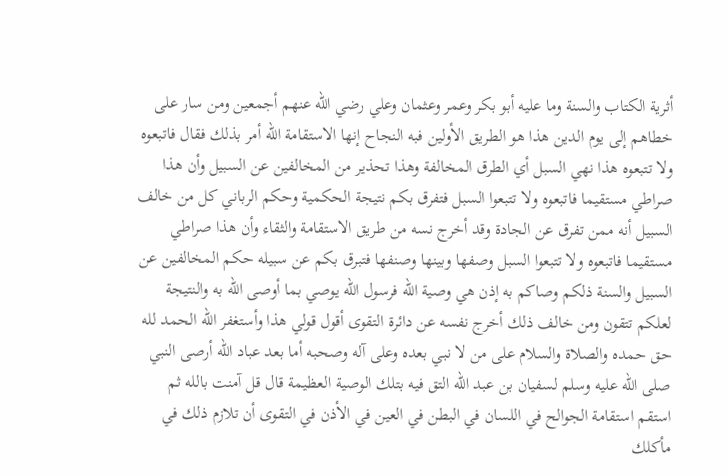أثرية الكتاب والسنة وما عليه أبو بكر وعمر وعثمان وعلي رضي الله عنهم أجمعين ومن سار على خطاهم إلى يوم الدين هذا هو الطريق الأولين فبه النجاح إنها الاستقامة الله أمر بذلك فقال فاتبعوه ولا تتبعوه هذا نهي السبل أي الطرق المخالفة وهذا تحذير من المخالفين عن السبيل وأن هذا صراطي مستقيما فاتبعوه ولا تتبعوا السبل فتفرق بكم نتيجة الحكمية وحكم الرباني كل من خالف السبيل أنه ممن تفرق عن الجادة وقد أخرج نسه من طريق الاستقامة والثقاء وأن هذا صراطي مستقيما فاتبعوه ولا تتبعوا السبل وصفها وبينها وصنفها فتبرق بكم عن سبيله حكم المخالفين عن السبيل والسنة ذلكم وصاكم به إذن هي وصية الله فرسول الله يوصي بما أوصى الله به والنتيجة لعلكم تتقون ومن خالف ذلك أخرج نفسه عن دائرة التقوى أقول قولي هذا وأستغفر الله الحمد لله حق حمده والصلاة والسلام على من لا نبي بعده وعلى آله وصحبه أما بعد عباد الله أرصى النبي صلى الله عليه وسلم لسفيان بن عبد الله التق فيه بتلك الوصية العظيمة قال قل آمنت بالله ثم استقم استقامة الجوالح في اللسان في البطن في العين في الأذن في التقوى أن تلازم ذلك في مأكلك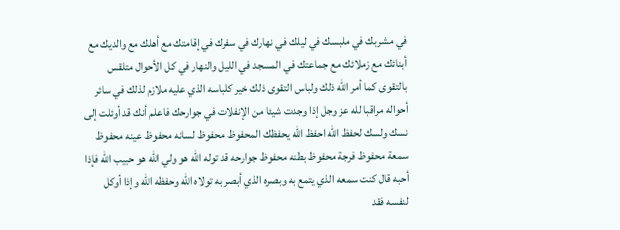في مشربك في ملبسك في ليلك في نهارك في سفرك في إقامتك مع أهلك مع والديك مع أبنائك مع زملائك مع جماعتك في المسجد في الليل والنهار في كل الأحوال متلقس بالتقوى كما أمر الله ذلك ولباس التقوى ذلك خير كلباسه الذي عليه ملازم لذلك في سائر أحواله مراقبا لله عز وجل إذا وجدت شيئا من الإنفلات في جوارحك فاعلم أنك قد أوئلت إلى نسك ولسك لحفظ الله احفظ الله يحفظك المحفوظ محفوظ لسانه محفوظ عينه محفوظ سمعة محفوظ فرجة محفوظ بطنه محفوظ جوارحه قد توله الله هو ولي الله هو حبيب الله فإذا أحبه قال كنت سمعه الذي يتمع به وبصره الذي أبصر به تولاه الله وحفظه الله وإذا أوكل لنفسه فقد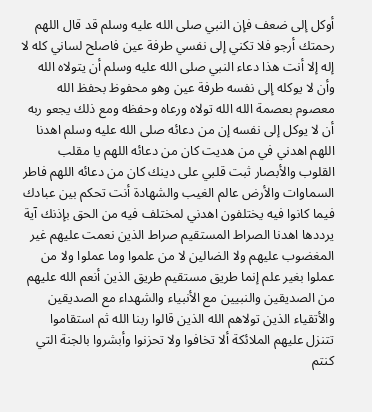أوكل إلى ضعف فإن النبي صلى الله عليه وسلم قد قال اللهم رحمتك أرجو فلا تكني إلى نفسي طرفة عين فاصلح لساني كله لا إله إلا أنت هذا دعاء النبي صلى الله عليه وسلم أن يتولاه الله وأن لا يوكله إلى نفسه طرفة عين وهو محفوظ بحفظ الله معصوم بعصمة الله الله تولاه ورعاه وحفظه ومع ذلك يجعو ربه أن لا يوكل إلى نفسه إن من دعائه صلى الله عليه وسلم اهدنا اللهم اهدني في من هديت كان من دعائه اللهم يا مقلب القلوب والأبصار ثبت قلبي على دينك كان من دعائه اللهم فاطر السماوات والأرض عالم الغيب والشهادة أنت تحكم بين عبادك فيما كانوا فيه يختلفون اهدني لمختلف فيه من الحق بإذنك آية يرددها اهدنا الصراط المستقيم صراط الذين نعمت عليهم غير المغضوب عليهم ولا الضالين لا من علموا وما عملوا ولا من عملوا بغير علم إنما طريق مستقيم طريق الذين أنعم الله عليهم من الصديقين والنبيين مع الأنبياء والشهداء مع الصديقين والأتقياء الذين تولاهم الله الذين قالوا ربنا الله ثم استقاموا تتنزل عليهم الملائكة ألا تخافوا ولا تحزنوا وأبشروا بالجنة التي كنتم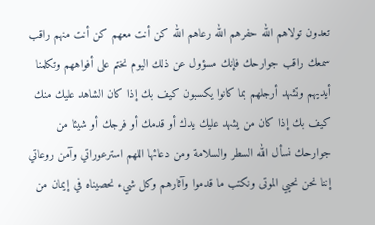تعدون تولاهم الله حفرهم الله رعاهم الله كن أنت معهم كن أنت منهم راقب سمعك راقب جوارحك فإنك مسؤول عن ذلك اليوم نختم على أفواههم وتكلمنا أيديهم وتشهد أرجلهم بما كانوا يكسبون كيف بك إذا كان الشاهد عليك منك كيف بك إذا كان من يشهد عليك يدك أو قدمك أو فرجك أو شيئا من جوارحك نسأل الله السطر والسلامة ومن دعائها اللهم استرعوراتي وآمن روعاتي إننا نحن نحيي الموتى ونكتب ما قدموا وآثارهم وكل شيء نحصيناه في إيمان من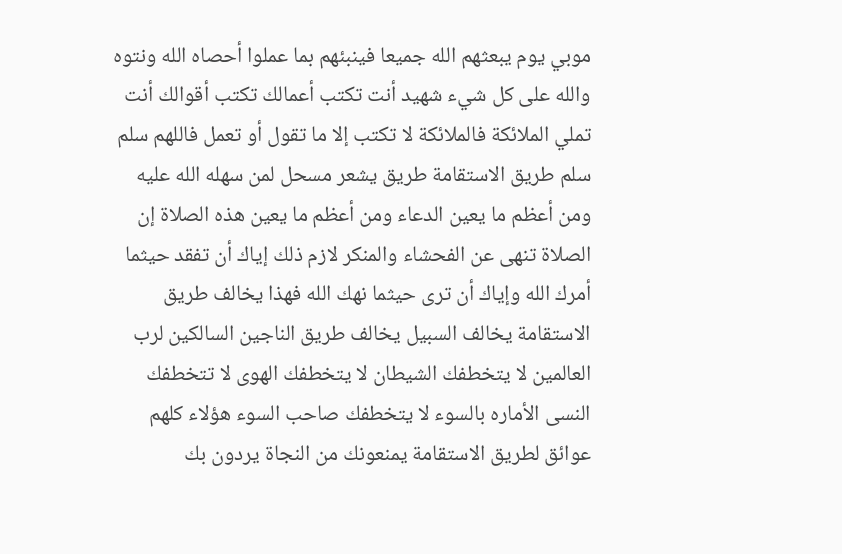موبي يوم يبعثهم الله جميعا فينبئهم بما عملوا أحصاه الله ونتوه والله على كل شيء شهيد أنت تكتب أعمالك تكتب أقوالك أنت تملي الملائكة فالملائكة لا تكتب إلا ما تقول أو تعمل فاللهم سلم سلم طريق الاستقامة طريق يشعر مسحل لمن سهله الله عليه ومن أعظم ما يعين الدعاء ومن أعظم ما يعين هذه الصلاة إن الصلاة تنهى عن الفحشاء والمنكر لازم ذلك إياك أن تفقد حيثما أمرك الله وإياك أن ترى حيثما نهك الله فهذا يخالف طريق الاستقامة يخالف السبيل يخالف طريق الناجين السالكين لرب العالمين لا يتخطفك الشيطان لا يتخطفك الهوى لا تتخطفك النسى الأماره بالسوء لا يتخطفك صاحب السوء هؤلاء كلهم عوائق لطريق الاستقامة يمنعونك من النجاة يردون بك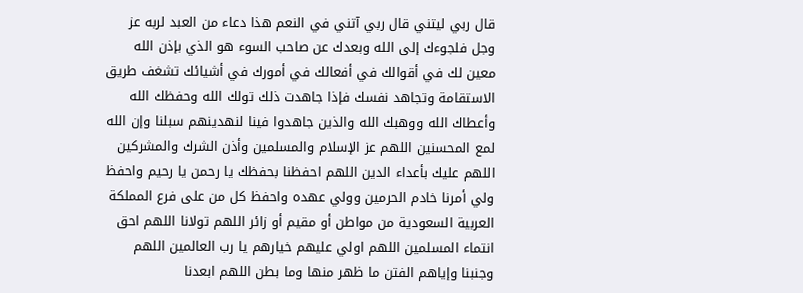قال ربي ليتني قال ربي آتني في النعم هذا دعاء من العبد لربه عز وجل فلجوءك إلى الله وبعدك عن صاحب السوء هو الذي بإذن الله معين لك في أقوالك في أفعالك في أمورك في أشيائك تشغف طريق الاستقامة وتجاهد نفسك فإذا جاهدت ذلك تولك الله وحفظك الله وأعطاك الله ووهبك الله والذين جاهدوا فينا لنهدينهم سبلنا وإن الله لمع المحسنين اللهم عز الإسلام والمسلمين وأذن الشرك والمشركين اللهم عليك بأعداء الدين اللهم احفظنا بحفظك يا رحمن يا رحيم واحفظ ولي أمرنا خادم الحرمين وولي عهده واحفظ كل من على فرع المملكة العربية السعودية من مواطن أو مقيم أو زائر اللهم تولانا اللهم احق انتماء المسلمين اللهم اولي عليهم خيارهم يا رب العالمين اللهم وجنبنا وإياهم الفتن ما ظهر منها وما بطن اللهم ابعدنا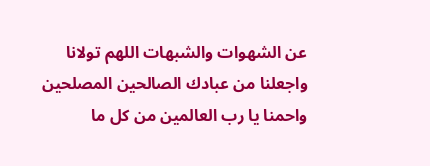عن الشهوات والشبهات اللهم تولانا واجعلنا من عبادك الصالحين المصلحين واحمنا يا رب العالمين من كل ما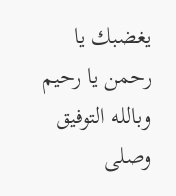يغضبك يا رحمن يا رحيم وبالله التوفيق وصلى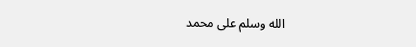الله وسلم على محمد